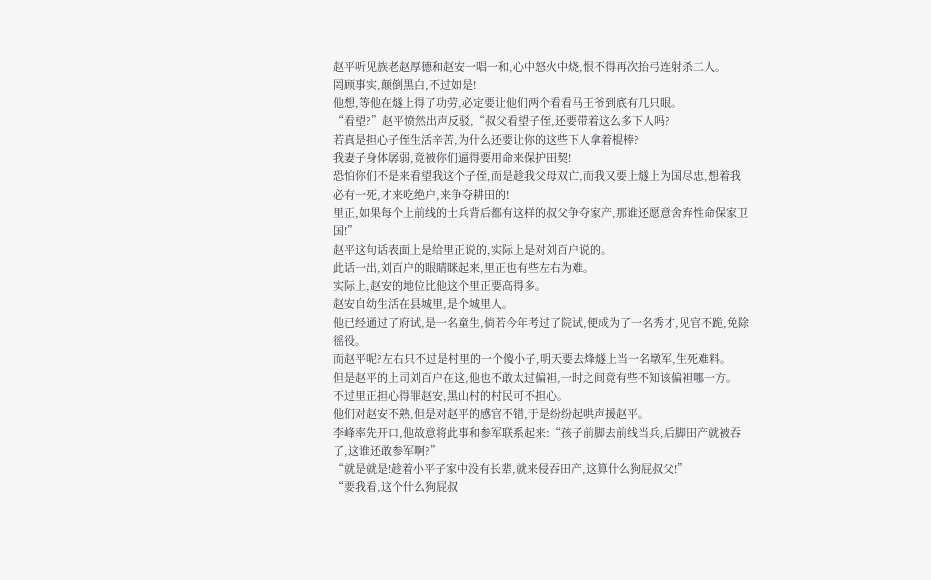赵平听见族老赵厚德和赵安一唱一和,心中怒火中烧,恨不得再次抬弓连射杀二人。
罔顾事实,颠倒黑白,不过如是!
他想,等他在燧上得了功劳,必定要让他们两个看看马王爷到底有几只眼。
“看望?”赵平愤然出声反驳,“叔父看望子侄,还要带着这么多下人吗?
若真是担心子侄生活辛苦,为什么还要让你的这些下人拿着棍棒?
我妻子身体孱弱,竟被你们逼得要用命来保护田契!
恐怕你们不是来看望我这个子侄,而是趁我父母双亡,而我又要上燧上为国尽忠,想着我必有一死,才来吃绝户,来争夺耕田的!
里正,如果每个上前线的士兵背后都有这样的叔父争夺家产,那谁还愿意舍弃性命保家卫国!”
赵平这句话表面上是给里正说的,实际上是对刘百户说的。
此话一出,刘百户的眼睛眯起来,里正也有些左右为难。
实际上,赵安的地位比他这个里正要高得多。
赵安自幼生活在县城里,是个城里人。
他已经通过了府试,是一名童生,倘若今年考过了院试,便成为了一名秀才,见官不跪,免除徭役。
而赵平呢?左右只不过是村里的一个傻小子,明天要去烽燧上当一名墩军,生死难料。
但是赵平的上司刘百户在这,他也不敢太过偏袒,一时之间竟有些不知该偏袒哪一方。
不过里正担心得罪赵安,黑山村的村民可不担心。
他们对赵安不熟,但是对赵平的感官不错,于是纷纷起哄声援赵平。
李峰率先开口,他故意将此事和参军联系起来:“孩子前脚去前线当兵,后脚田产就被吞了,这谁还敢参军啊?”
“就是就是!趁着小平子家中没有长辈,就来侵吞田产,这算什么狗屁叔父!”
“要我看,这个什么狗屁叔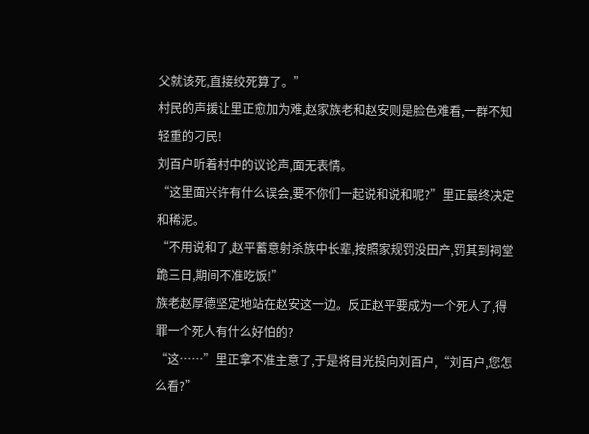父就该死,直接绞死算了。”
村民的声援让里正愈加为难,赵家族老和赵安则是脸色难看,一群不知轻重的刁民!
刘百户听着村中的议论声,面无表情。
“这里面兴许有什么误会,要不你们一起说和说和呢?”里正最终决定和稀泥。
“不用说和了,赵平蓄意射杀族中长辈,按照家规罚没田产,罚其到祠堂跪三日,期间不准吃饭!”
族老赵厚德坚定地站在赵安这一边。反正赵平要成为一个死人了,得罪一个死人有什么好怕的?
“这……”里正拿不准主意了,于是将目光投向刘百户,“刘百户,您怎么看?”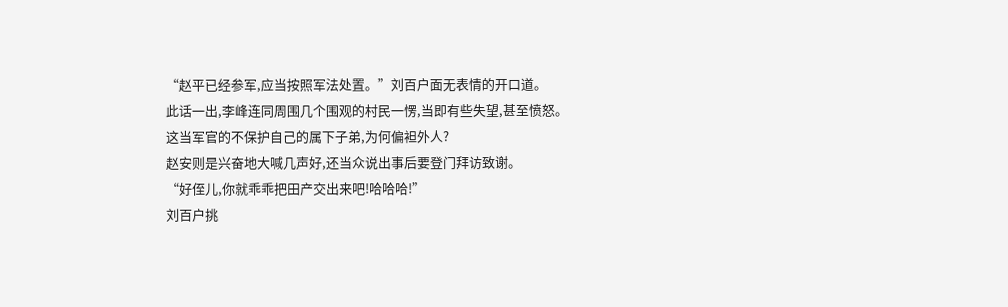“赵平已经参军,应当按照军法处置。”刘百户面无表情的开口道。
此话一出,李峰连同周围几个围观的村民一愣,当即有些失望,甚至愤怒。
这当军官的不保护自己的属下子弟,为何偏袒外人?
赵安则是兴奋地大喊几声好,还当众说出事后要登门拜访致谢。
“好侄儿,你就乖乖把田产交出来吧!哈哈哈!”
刘百户挑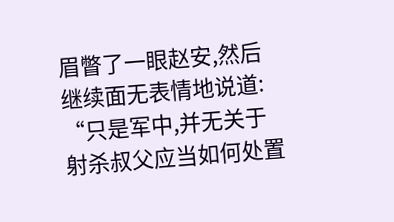眉瞥了一眼赵安,然后继续面无表情地说道:
“只是军中,并无关于射杀叔父应当如何处置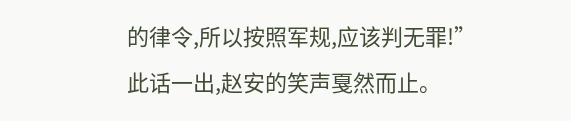的律令,所以按照军规,应该判无罪!”
此话一出,赵安的笑声戛然而止。